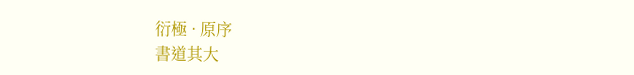衍極 · 原序
書道其大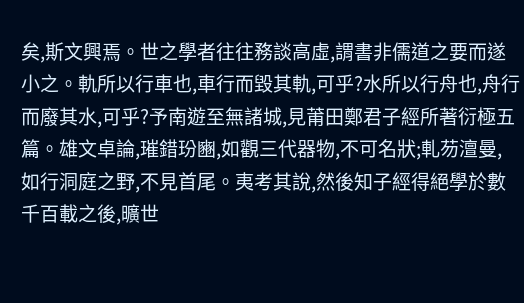矣,斯文興焉。世之學者往往務談高虛,謂書非儒道之要而遂小之。軌所以行車也,車行而毀其軌,可乎?水所以行舟也,舟行而廢其水,可乎?予南遊至無諸城,見莆田鄭君子經所著衍極五篇。雄文卓論,璀錯玢豳,如觀三代器物,不可名狀;軋芴澶曼,如行洞庭之野,不見首尾。夷考其說,然後知子經得絕學於數千百載之後,曠世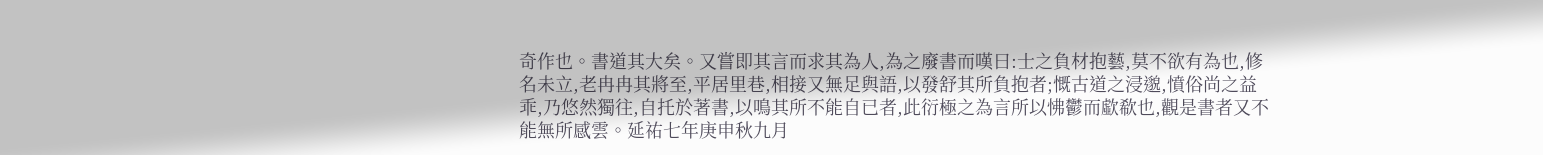奇作也。書道其大矣。又嘗即其言而求其為人,為之廢書而嘆曰:士之負材抱藝,莫不欲有為也,修名未立,老冉冉其將至,平居里巷,相接又無足與語,以發舒其所負抱者;慨古道之浸邈,憤俗尚之益乖,乃悠然獨往,自托於著書,以鳴其所不能自已者,此衍極之為言所以怫鬱而歔欷也,觀是書者又不能無所感雲。延祐七年庚申秋九月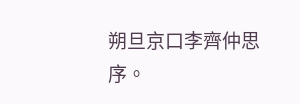朔旦京口李齊仲思序。